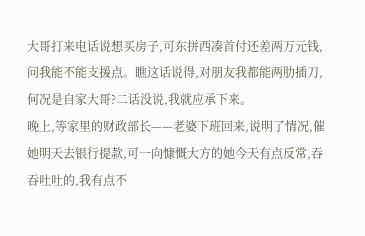大哥打来电话说想买房子,可东拼西凑首付还差两万元钱,问我能不能支援点。瞧这话说得,对朋友我都能两肋插刀,何况是自家大哥?二话没说,我就应承下来。
晚上,等家里的财政部长——老婆下班回来,说明了情况,催她明天去银行提款,可一向慷慨大方的她今天有点反常,吞吞吐吐的,我有点不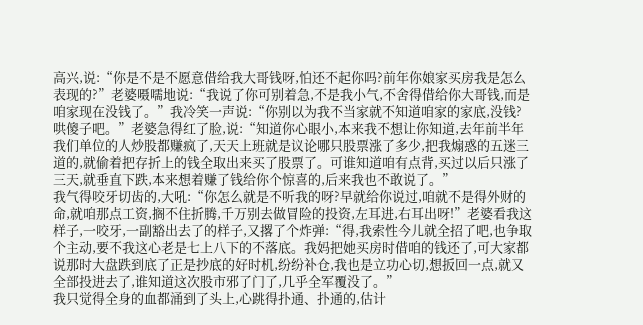高兴,说:“你是不是不愿意借给我大哥钱呀,怕还不起你吗?前年你娘家买房我是怎么表现的?”老婆嗫嚅地说:“我说了你可别着急,不是我小气,不舍得借给你大哥钱,而是咱家现在没钱了。”我冷笑一声说:“你别以为我不当家就不知道咱家的家底,没钱?哄傻子吧。”老婆急得红了脸,说:“知道你心眼小,本来我不想让你知道,去年前半年我们单位的人炒股都赚疯了,天天上班就是议论哪只股票涨了多少,把我煽惑的五迷三道的,就偷着把存折上的钱全取出来买了股票了。可谁知道咱有点背,买过以后只涨了三天,就垂直下跌,本来想着赚了钱给你个惊喜的,后来我也不敢说了。”
我气得咬牙切齿的,大吼:“你怎么就是不听我的呀?早就给你说过,咱就不是得外财的命,就咱那点工资,搁不住折腾,千万别去做冒险的投资,左耳进,右耳出呀!”老婆看我这样子,一咬牙,一副豁出去了的样子,又撂了个炸弹:“得,我索性今儿就全招了吧,也争取个主动,要不我这心老是七上八下的不落底。我妈把她买房时借咱的钱还了,可大家都说那时大盘跌到底了正是抄底的好时机,纷纷补仓,我也是立功心切,想扳回一点,就又全部投进去了,谁知道这次股市邪了门了,几乎全军覆没了。”
我只觉得全身的血都涌到了头上,心跳得扑通、扑通的,估计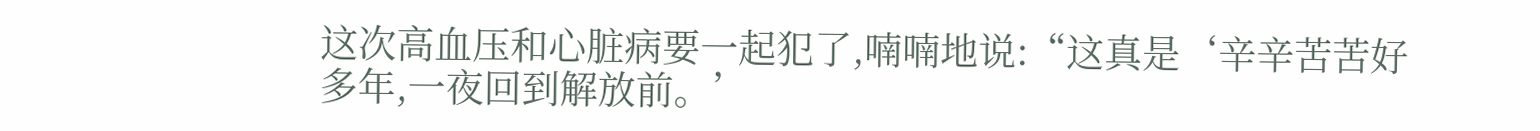这次高血压和心脏病要一起犯了,喃喃地说:“这真是‘辛辛苦苦好多年,一夜回到解放前。’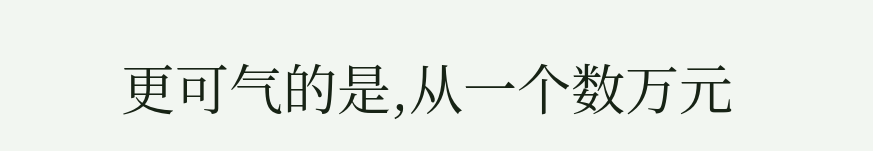更可气的是,从一个数万元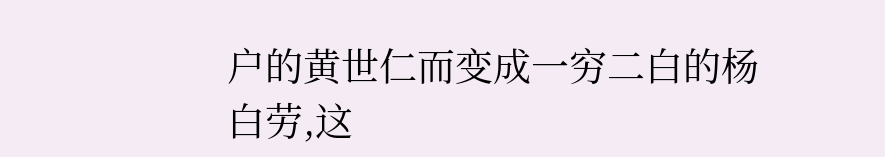户的黄世仁而变成一穷二白的杨白劳,这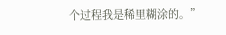个过程我是稀里糊涂的。”